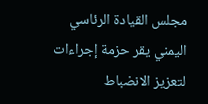مجلس القيادة الرئاسي اليمني يقر حزمة إجراءات لتعزيز الانضباط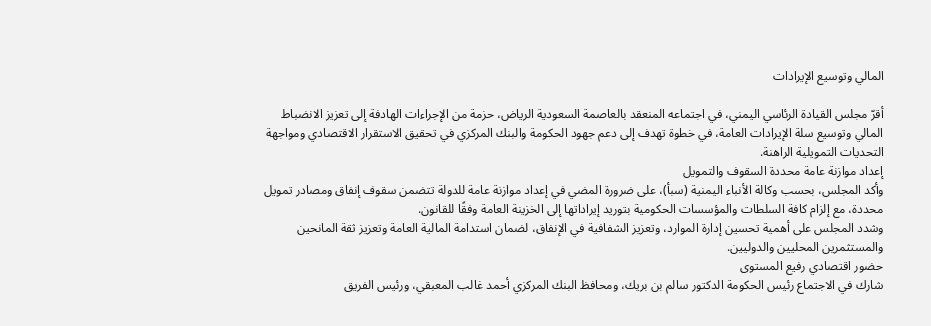المالي وتوسيع الإيرادات

أقرّ مجلس القيادة الرئاسي اليمني، في اجتماعه المنعقد بالعاصمة السعودية الرياض، حزمة من الإجراءات الهادفة إلى تعزيز الانضباط المالي وتوسيع سلة الإيرادات العامة، في خطوة تهدف إلى دعم جهود الحكومة والبنك المركزي في تحقيق الاستقرار الاقتصادي ومواجهة التحديات التمويلية الراهنة.
إعداد موازنة عامة محددة السقوف والتمويل
وأكد المجلس، بحسب وكالة الأنباء اليمنية (سبأ)، على ضرورة المضي في إعداد موازنة عامة للدولة تتضمن سقوف إنفاق ومصادر تمويل محددة، مع إلزام كافة السلطات والمؤسسات الحكومية بتوريد إيراداتها إلى الخزينة العامة وفقًا للقانون.
وشدد المجلس على أهمية تحسين إدارة الموارد، وتعزيز الشفافية في الإنفاق، لضمان استدامة المالية العامة وتعزيز ثقة المانحين والمستثمرين المحليين والدوليين.
حضور اقتصادي رفيع المستوى
شارك في الاجتماع رئيس الحكومة الدكتور سالم بن بريك، ومحافظ البنك المركزي أحمد غالب المعبقي، ورئيس الفريق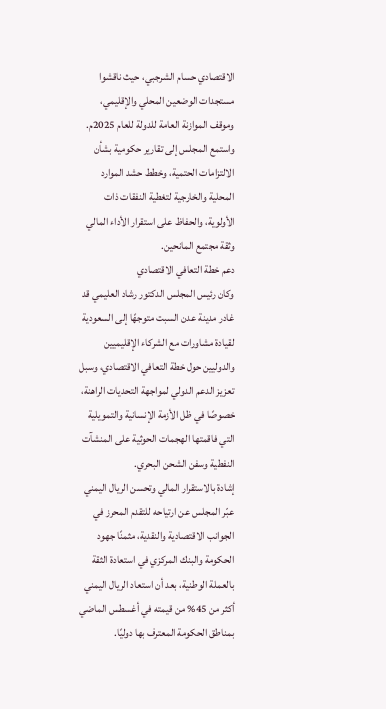الاقتصادي حسام الشرجبي، حيث ناقشوا مستجدات الوضعين المحلي والإقليمي، وموقف الموازنة العامة للدولة للعام 2025م.
واستمع المجلس إلى تقارير حكومية بشأن الالتزامات الحتمية، وخطط حشد الموارد المحلية والخارجية لتغطية النفقات ذات الأولوية، والحفاظ على استقرار الأداء المالي وثقة مجتمع المانحين.
دعم خطة التعافي الاقتصادي
وكان رئيس المجلس الدكتور رشاد العليمي قد غادر مدينة عدن السبت متوجهًا إلى السعودية لقيادة مشاورات مع الشركاء الإقليميين والدوليين حول خطة التعافي الاقتصادي، وسبل تعزيز الدعم الدولي لمواجهة التحديات الراهنة، خصوصًا في ظل الأزمة الإنسانية والتمويلية التي فاقمتها الهجمات الحوثية على المنشآت النفطية وسفن الشحن البحري.
إشادة بالاستقرار المالي وتحسن الريال اليمني
عبّر المجلس عن ارتياحه للتقدم المحرز في الجوانب الاقتصادية والنقدية، مثمنًا جهود الحكومة والبنك المركزي في استعادة الثقة بالعملة الوطنية، بعد أن استعاد الريال اليمني أكثر من 45% من قيمته في أغسطس الماضي بمناطق الحكومة المعترف بها دوليًا.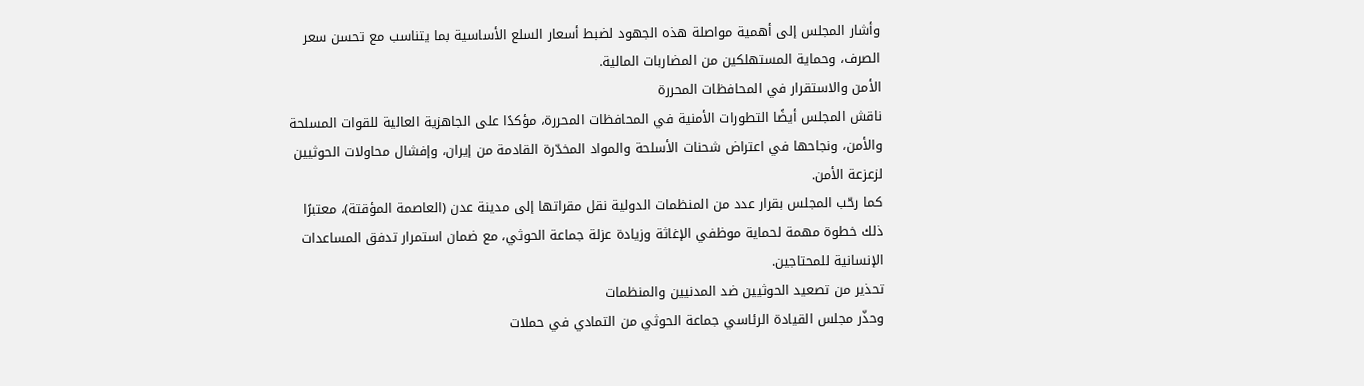وأشار المجلس إلى أهمية مواصلة هذه الجهود لضبط أسعار السلع الأساسية بما يتناسب مع تحسن سعر الصرف، وحماية المستهلكين من المضاربات المالية.
الأمن والاستقرار في المحافظات المحررة
ناقش المجلس أيضًا التطورات الأمنية في المحافظات المحررة، مؤكدًا على الجاهزية العالية للقوات المسلحة والأمن، ونجاحها في اعتراض شحنات الأسلحة والمواد المخدّرة القادمة من إيران، وإفشال محاولات الحوثيين لزعزعة الأمن.
كما رحّب المجلس بقرار عدد من المنظمات الدولية نقل مقراتها إلى مدينة عدن (العاصمة المؤقتة)، معتبرًا ذلك خطوة مهمة لحماية موظفي الإغاثة وزيادة عزلة جماعة الحوثي، مع ضمان استمرار تدفق المساعدات الإنسانية للمحتاجين.
تحذير من تصعيد الحوثيين ضد المدنيين والمنظمات
وحذّر مجلس القيادة الرئاسي جماعة الحوثي من التمادي في حملات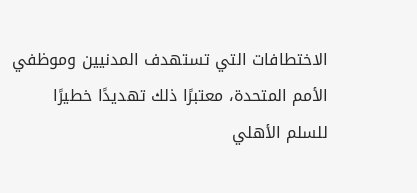الاختطافات التي تستهدف المدنيين وموظفي الأمم المتحدة، معتبرًا ذلك تهديدًا خطيرًا للسلم الأهلي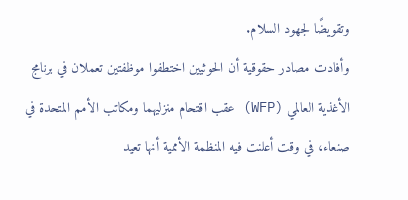وتقويضًا لجهود السلام.
وأفادت مصادر حقوقية أن الحوثيين اختطفوا موظفتين تعملان في برنامج الأغذية العالمي (WFP) عقب اقتحام منزليهما ومكاتب الأمم المتحدة في صنعاء، في وقت أعلنت فيه المنظمة الأممية أنها تعيد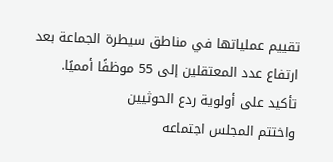تقييم عملياتها في مناطق سيطرة الجماعة بعد ارتفاع عدد المعتقلين إلى 55 موظفًا أمميًا.
تأكيد على أولوية ردع الحوثيين
واختتم المجلس اجتماعه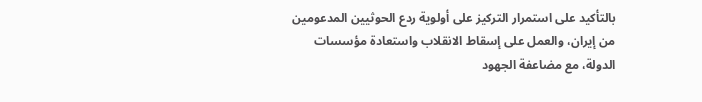بالتأكيد على استمرار التركيز على أولوية ردع الحوثيين المدعومين من إيران، والعمل على إسقاط الانقلاب واستعادة مؤسسات الدولة، مع مضاعفة الجهود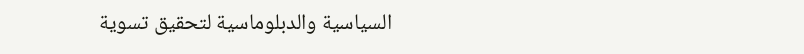السياسية والدبلوماسية لتحقيق تسوية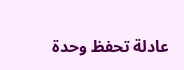عادلة تحفظ وحدة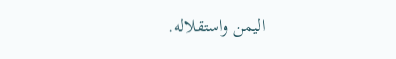اليمن واستقلاله.